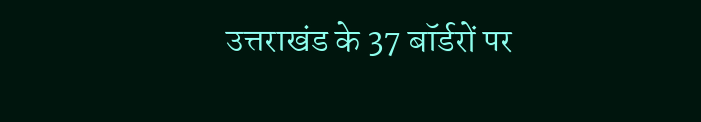उत्तराखंड के 37 बॉर्डरों पर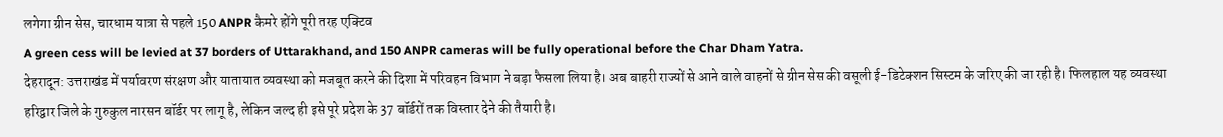लगेगा ग्रीन सेस, चारधाम यात्रा से पहले 150 ANPR कैमरे होंगे पूरी तरह एक्टिव
A green cess will be levied at 37 borders of Uttarakhand, and 150 ANPR cameras will be fully operational before the Char Dham Yatra.
देहरादून: उत्तराखंड में पर्यावरण संरक्षण और यातायात व्यवस्था को मजबूत करने की दिशा में परिवहन विभाग ने बड़ा फैसला लिया है। अब बाहरी राज्यों से आने वाले वाहनों से ग्रीन सेस की वसूली ई-डिटेक्शन सिस्टम के जरिए की जा रही है। फिलहाल यह व्यवस्था हरिद्वार जिले के गुरुकुल नारसन बॉर्डर पर लागू है, लेकिन जल्द ही इसे पूरे प्रदेश के 37 बॉर्डरों तक विस्तार देने की तैयारी है।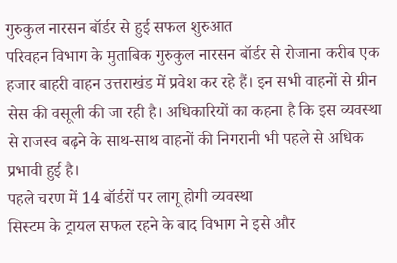गुरुकुल नारसन बॉर्डर से हुई सफल शुरुआत
परिवहन विभाग के मुताबिक गुरुकुल नारसन बॉर्डर से रोजाना करीब एक हजार बाहरी वाहन उत्तराखंड में प्रवेश कर रहे हैं। इन सभी वाहनों से ग्रीन सेस की वसूली की जा रही है। अधिकारियों का कहना है कि इस व्यवस्था से राजस्व बढ़ने के साथ-साथ वाहनों की निगरानी भी पहले से अधिक प्रभावी हुई है।
पहले चरण में 14 बॉर्डरों पर लागू होगी व्यवस्था
सिस्टम के ट्रायल सफल रहने के बाद विभाग ने इसे और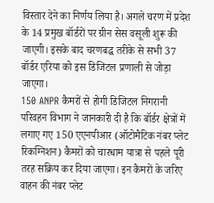विस्तार देने का निर्णय लिया है। अगले चरण में प्रदेश के 14 प्रमुख बॉर्डरों पर ग्रीन सेस वसूली शुरू की जाएगी। इसके बाद चरणबद्ध तरीके से सभी 37 बॉर्डर एरिया को इस डिजिटल प्रणाली से जोड़ा जाएगा।
150 ANPR कैमरों से होगी डिजिटल निगरानी
परिवहन विभाग ने जानकारी दी है कि बॉर्डर क्षेत्रों में लगाए गए 150 एएनपीआर (ऑटोमैटिक नंबर प्लेट रिकग्निशन) कैमरों को चारधाम यात्रा से पहले पूरी तरह सक्रिय कर दिया जाएगा। इन कैमरों के जरिए वाहन की नंबर प्लेट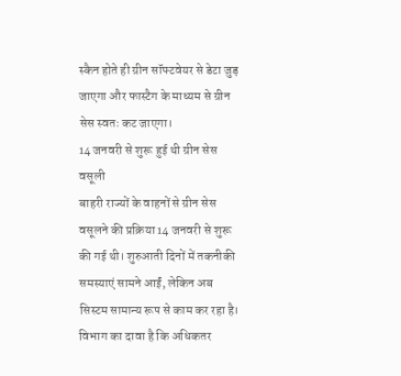स्कैन होते ही ग्रीन सॉफ्टवेयर से डेटा जुड़ जाएगा और फास्टैग के माध्यम से ग्रीन सेस स्वतः कट जाएगा।
14 जनवरी से शुरू हुई थी ग्रीन सेस वसूली
बाहरी राज्यों के वाहनों से ग्रीन सेस वसूलने की प्रक्रिया 14 जनवरी से शुरू की गई थी। शुरुआती दिनों में तकनीकी समस्याएं सामने आईं, लेकिन अब सिस्टम सामान्य रूप से काम कर रहा है। विभाग का दावा है कि अधिकतर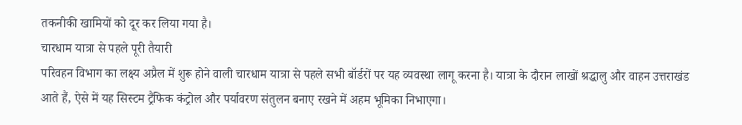तकनीकी खामियों को दूर कर लिया गया है।
चारधाम यात्रा से पहले पूरी तैयारी
परिवहन विभाग का लक्ष्य अप्रैल में शुरू होने वाली चारधाम यात्रा से पहले सभी बॉर्डरों पर यह व्यवस्था लागू करना है। यात्रा के दौरान लाखों श्रद्धालु और वाहन उत्तराखंड आते हैं, ऐसे में यह सिस्टम ट्रैफिक कंट्रोल और पर्यावरण संतुलन बनाए रखने में अहम भूमिका निभाएगा।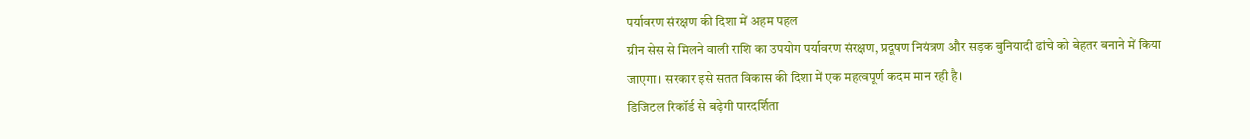पर्यावरण संरक्षण की दिशा में अहम पहल
ग्रीन सेस से मिलने वाली राशि का उपयोग पर्यावरण संरक्षण, प्रदूषण नियंत्रण और सड़क बुनियादी ढांचे को बेहतर बनाने में किया जाएगा। सरकार इसे सतत विकास की दिशा में एक महत्वपूर्ण कदम मान रही है।
डिजिटल रिकॉर्ड से बढ़ेगी पारदर्शिता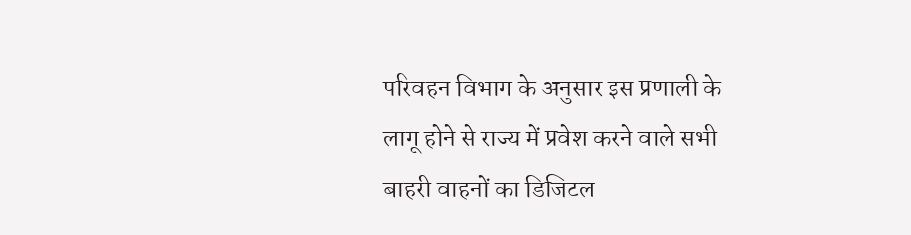परिवहन विभाग के अनुसार इस प्रणाली के लागू होने से राज्य में प्रवेश करने वाले सभी बाहरी वाहनों का डिजिटल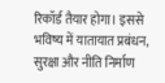रिकॉर्ड तैयार होगा। इससे भविष्य में यातायात प्रबंधन, सुरक्षा और नीति निर्माण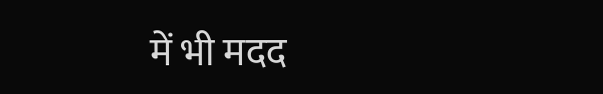में भी मदद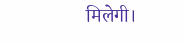मिलेगी।